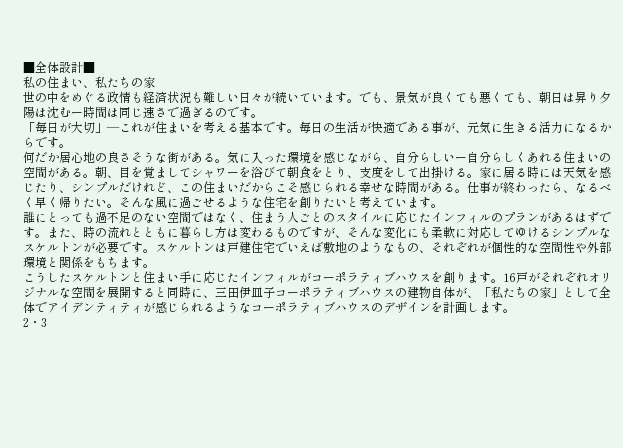■全体設計■
私の住まい、私たちの家
世の中をめぐる政情も経済状況も難しい日々が続いています。でも、景気が良くても悪くても、朝日は昇り夕陽は沈むー時間は同じ速さで過ぎるのです。
「毎日が大切」—これが住まいを考える基本です。毎日の生活が快適である事が、元気に生きる活力になるからです。
何だか居心地の良さそうな街がある。気に入った環境を感じながら、自分らしいー自分らしくあれる住まいの空間がある。朝、目を覚ましてシャワーを浴びて朝食をとり、支度をして出掛ける。家に居る時には天気を感じたり、シンプルだけれど、この住まいだからこそ感じられる幸せな時間がある。仕事が終わったら、なるべく早く帰りたい。そんな風に過ごせるような住宅を創りたいと考えています。
誰にとっても過不足のない空間ではなく、住まう人ごとのスタイルに応じたインフィルのプランがあるはずです。また、時の流れとともに暮らし方は変わるものですが、そんな変化にも柔軟に対応してゆけるシンプルなスケルトンが必要です。スケルトンは戸建住宅でいえば敷地のようなもの、それぞれが個性的な空間性や外部環境と関係をもちます。
こうしたスケルトンと住まい手に応じたインフィルがコーポラティブハウスを創ります。16戸がそれぞれオリジナルな空間を展開すると同時に、三田伊皿子コーポラティブハウスの建物自体が、「私たちの家」として全体でアイデンティティが感じられるようなコーポラティブハウスのデザインを計画します。
2・3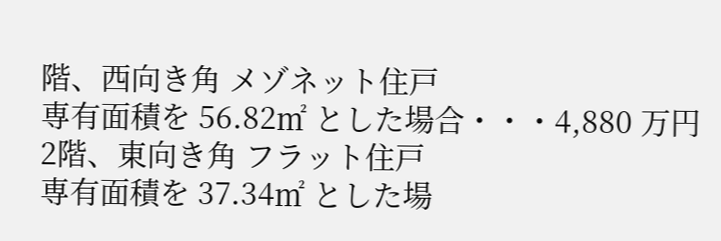階、西向き角 メゾネット住戸
専有面積を 56.82㎡ とした場合・・・4,880 万円
2階、東向き角 フラット住戸
専有面積を 37.34㎡ とした場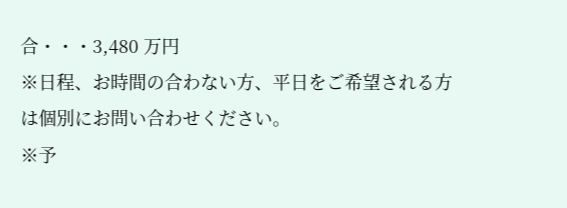合・・・3,480 万円
※日程、お時間の合わない方、平日をご希望される方は個別にお問い合わせください。
※予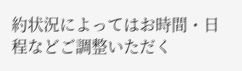約状況によってはお時間・日程などご調整いただく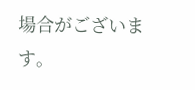場合がございます。